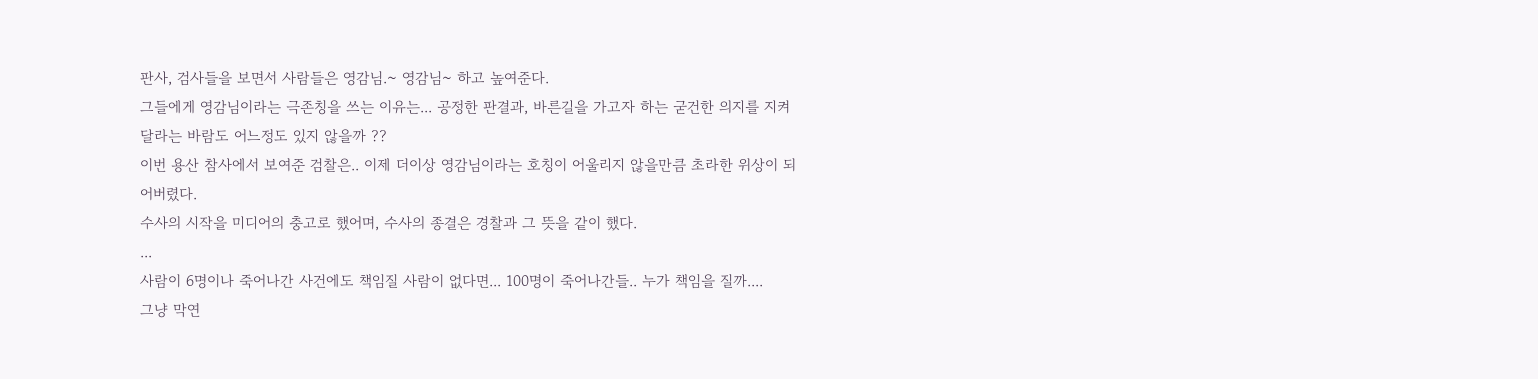판사, 검사들을 보면서 사람들은 영감님.~ 영감님~ 하고 높여준다.
그들에게 영감님이라는 극존칭을 쓰는 이유는... 공정한 판결과, 바른길을 가고자 하는 굳건한 의지를 지켜달라는 바람도 어느정도 있지 않을까 ??
이번 용산 참사에서 보여준 검찰은.. 이제 더이상 영감님이라는 호칭이 어울리지 않을만큼 초라한 위상이 되어버렸다.
수사의 시작을 미디어의 충고로 했어며, 수사의 종결은 경찰과 그 뜻을 같이 했다.
...
사람이 6명이나 죽어나간 사건에도 책임질 사람이 없다면... 100명이 죽어나간들.. 누가 책임을 질까....
그냥 막연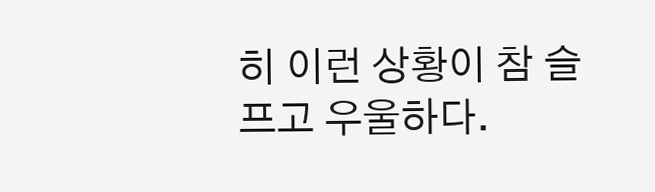히 이런 상황이 참 슬프고 우울하다.